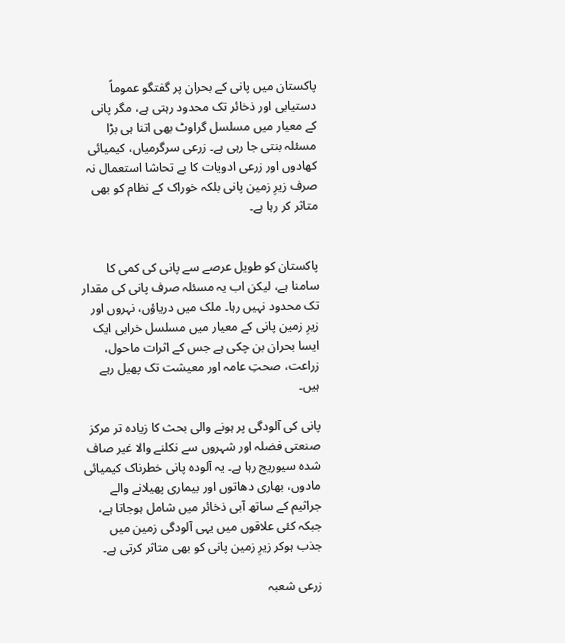پاکستان میں پانی کے بحران پر گفتگو عموماً دستیابی اور ذخائر تک محدود رہتی ہے، مگر پانی کے معیار میں مسلسل گراوٹ بھی اتنا ہی بڑا مسئلہ بنتی جا رہی ہے۔ زرعی سرگرمیاں، کیمیائی کھادوں اور زرعی ادویات کا بے تحاشا استعمال نہ صرف زیرِ زمین پانی بلکہ خوراک کے نظام کو بھی متاثر کر رہا ہے۔


پاکستان کو طویل عرصے سے پانی کی کمی کا سامنا ہے، لیکن اب یہ مسئلہ صرف پانی کی مقدار تک محدود نہیں رہا۔ ملک میں دریاؤں، نہروں اور زیرِ زمین پانی کے معیار میں مسلسل خرابی ایک ایسا بحران بن چکی ہے جس کے اثرات ماحول، زراعت، صحتِ عامہ اور معیشت تک پھیل رہے ہیں۔

پانی کی آلودگی پر ہونے والی بحث کا زیادہ تر مرکز صنعتی فضلہ اور شہروں سے نکلنے والا غیر صاف شدہ سیوریج رہا ہے۔ یہ آلودہ پانی خطرناک کیمیائی مادوں، بھاری دھاتوں اور بیماری پھیلانے والے جراثیم کے ساتھ آبی ذخائر میں شامل ہوجاتا ہے، جبکہ کئی علاقوں میں یہی آلودگی زمین میں جذب ہوکر زیرِ زمین پانی کو بھی متاثر کرتی ہے۔

زرعی شعبہ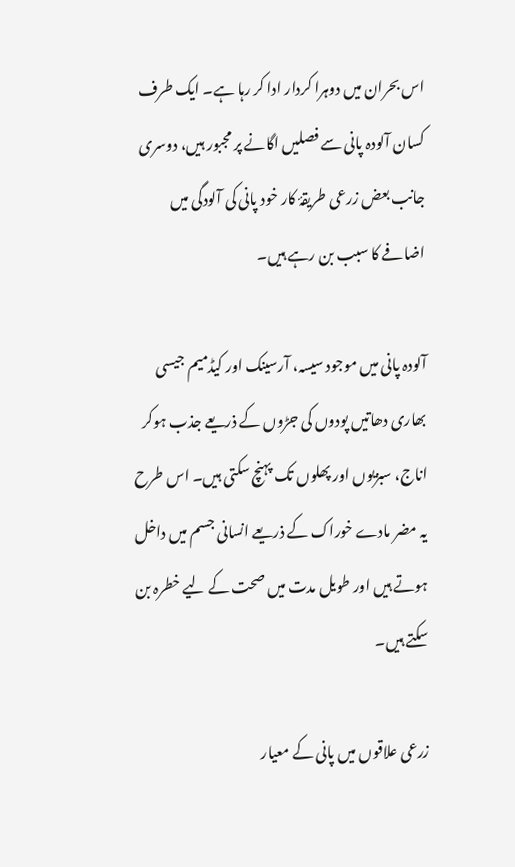اس بحران میں دوہرا کردار ادا کر رہا ہے۔ ایک طرف کسان آلودہ پانی سے فصلیں اگانے پر مجبور ہیں، دوسری جانب بعض زرعی طریقۂ کار خود پانی کی آلودگی میں اضافے کا سبب بن رہے ہیں۔

آلودہ پانی میں موجود سیسہ، آرسینک اور کیڈمیم جیسی بھاری دھاتیں پودوں کی جڑوں کے ذریعے جذب ہوکر اناج، سبزیوں اور پھلوں تک پہنچ سکتی ہیں۔ اس طرح یہ مضر مادے خوراک کے ذریعے انسانی جسم میں داخل ہوتے ہیں اور طویل مدت میں صحت کے لیے خطرہ بن سکتے ہیں۔

زرعی علاقوں میں پانی کے معیار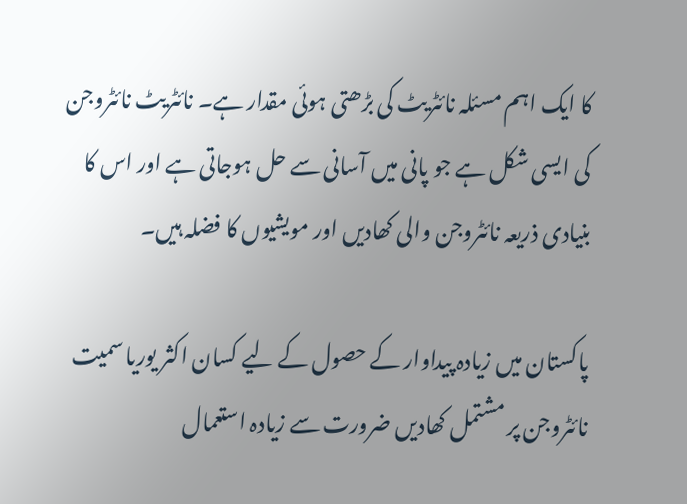کا ایک اہم مسئلہ نائٹریٹ کی بڑھتی ہوئی مقدار ہے۔ نائٹریٹ نائٹروجن کی ایسی شکل ہے جو پانی میں آسانی سے حل ہوجاتی ہے اور اس کا بنیادی ذریعہ نائٹروجن والی کھادیں اور مویشیوں کا فضلہ ہیں۔

پاکستان میں زیادہ پیداوار کے حصول کے لیے کسان اکثر یوریا سمیت نائٹروجن پر مشتمل کھادیں ضرورت سے زیادہ استعمال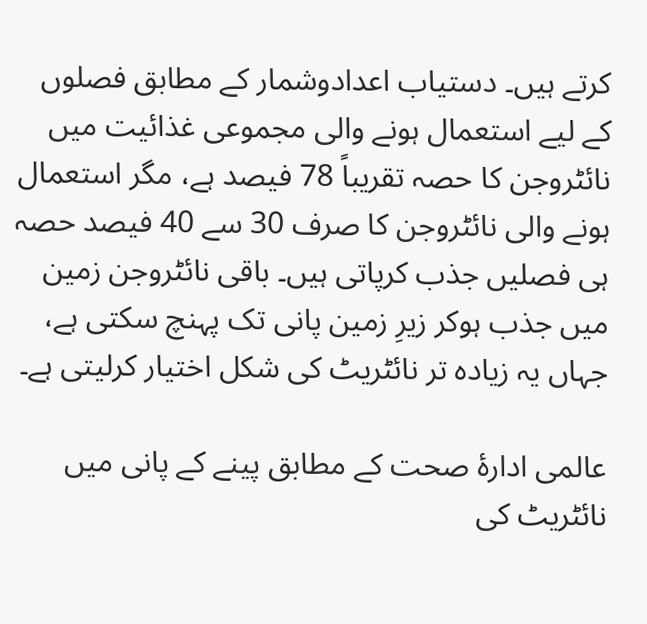کرتے ہیں۔ دستیاب اعدادوشمار کے مطابق فصلوں کے لیے استعمال ہونے والی مجموعی غذائیت میں نائٹروجن کا حصہ تقریباً 78 فیصد ہے، مگر استعمال ہونے والی نائٹروجن کا صرف 30 سے 40 فیصد حصہ ہی فصلیں جذب کرپاتی ہیں۔ باقی نائٹروجن زمین میں جذب ہوکر زیرِ زمین پانی تک پہنچ سکتی ہے، جہاں یہ زیادہ تر نائٹریٹ کی شکل اختیار کرلیتی ہے۔

عالمی ادارۂ صحت کے مطابق پینے کے پانی میں نائٹریٹ کی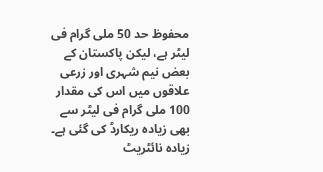محفوظ حد 50 ملی گرام فی لیٹر ہے، لیکن پاکستان کے بعض نیم شہری اور زرعی علاقوں میں اس کی مقدار 100 ملی گرام فی لیٹر سے بھی زیادہ ریکارڈ کی گئی ہے۔ زیادہ نائٹریٹ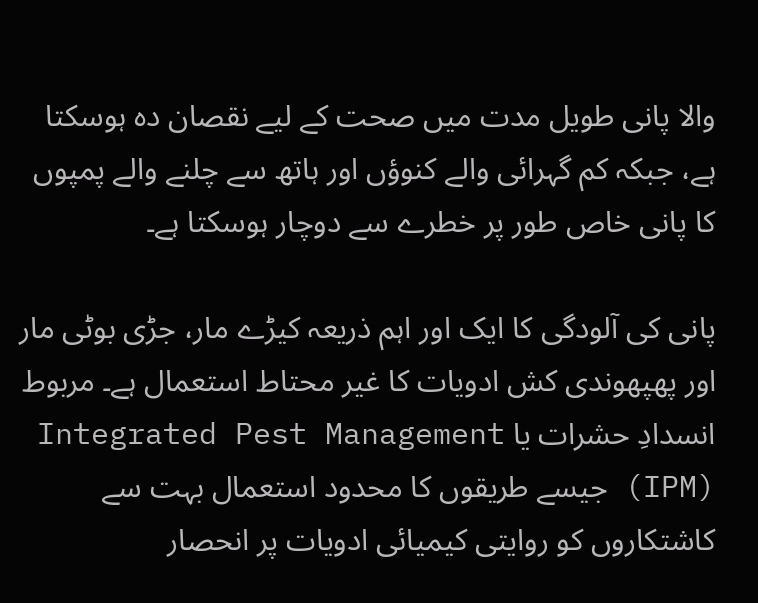والا پانی طویل مدت میں صحت کے لیے نقصان دہ ہوسکتا ہے، جبکہ کم گہرائی والے کنوؤں اور ہاتھ سے چلنے والے پمپوں کا پانی خاص طور پر خطرے سے دوچار ہوسکتا ہے۔

پانی کی آلودگی کا ایک اور اہم ذریعہ کیڑے مار، جڑی بوٹی مار اور پھپھوندی کش ادویات کا غیر محتاط استعمال ہے۔ مربوط انسدادِ حشرات یا Integrated Pest Management (IPM) جیسے طریقوں کا محدود استعمال بہت سے کاشتکاروں کو روایتی کیمیائی ادویات پر انحصار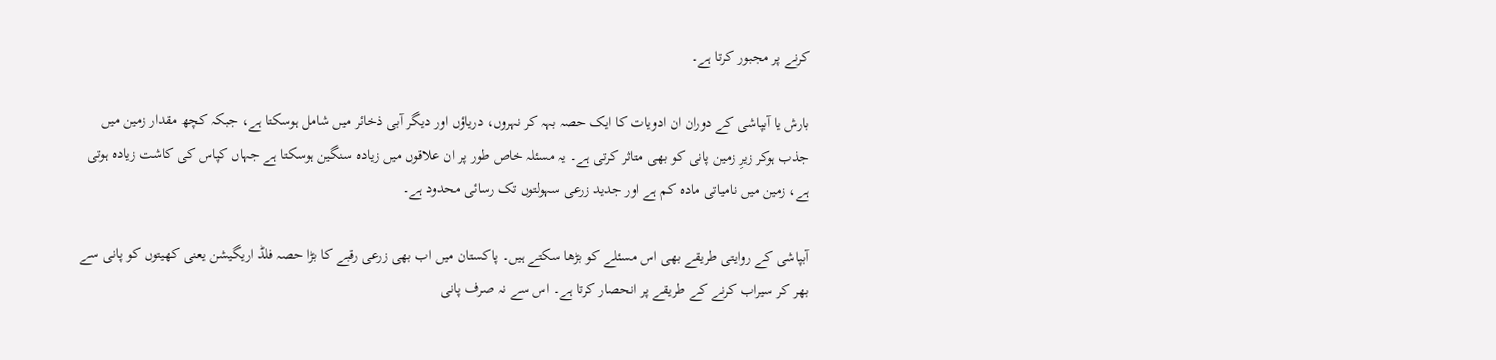کرنے پر مجبور کرتا ہے۔

بارش یا آبپاشی کے دوران ان ادویات کا ایک حصہ بہہ کر نہروں، دریاؤں اور دیگر آبی ذخائر میں شامل ہوسکتا ہے، جبکہ کچھ مقدار زمین میں جذب ہوکر زیرِ زمین پانی کو بھی متاثر کرتی ہے۔ یہ مسئلہ خاص طور پر ان علاقوں میں زیادہ سنگین ہوسکتا ہے جہاں کپاس کی کاشت زیادہ ہوتی ہے، زمین میں نامیاتی مادہ کم ہے اور جدید زرعی سہولتوں تک رسائی محدود ہے۔

آبپاشی کے روایتی طریقے بھی اس مسئلے کو بڑھا سکتے ہیں۔ پاکستان میں اب بھی زرعی رقبے کا بڑا حصہ فلڈ اریگیشن یعنی کھیتوں کو پانی سے بھر کر سیراب کرنے کے طریقے پر انحصار کرتا ہے۔ اس سے نہ صرف پانی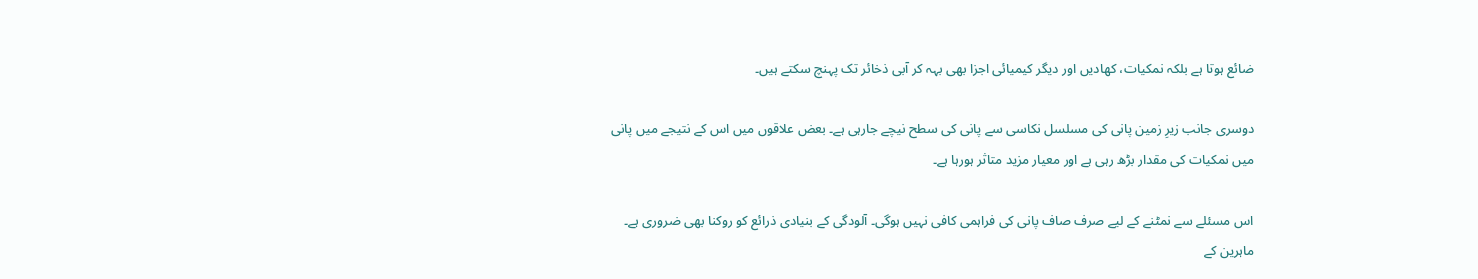ضائع ہوتا ہے بلکہ نمکیات، کھادیں اور دیگر کیمیائی اجزا بھی بہہ کر آبی ذخائر تک پہنچ سکتے ہیں۔

دوسری جانب زیرِ زمین پانی کی مسلسل نکاسی سے پانی کی سطح نیچے جارہی ہے۔ بعض علاقوں میں اس کے نتیجے میں پانی میں نمکیات کی مقدار بڑھ رہی ہے اور معیار مزید متاثر ہورہا ہے۔

اس مسئلے سے نمٹنے کے لیے صرف صاف پانی کی فراہمی کافی نہیں ہوگی۔ آلودگی کے بنیادی ذرائع کو روکنا بھی ضروری ہے۔ ماہرین کے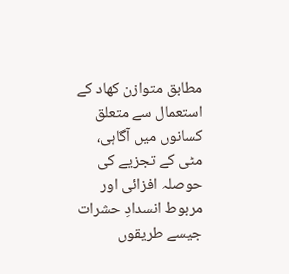مطابق متوازن کھاد کے استعمال سے متعلق کسانوں میں آگاہی، مٹی کے تجزیے کی حوصلہ افزائی اور مربوط انسدادِ حشرات جیسے طریقوں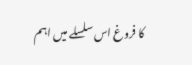کا فروغ اس سلسلے میں اہم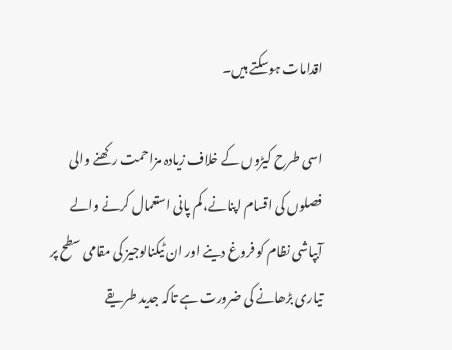اقدامات ہوسکتے ہیں۔

اسی طرح کیڑوں کے خلاف زیادہ مزاحمت رکھنے والی فصلوں کی اقسام اپنانے، کم پانی استعمال کرنے والے آبپاشی نظام کو فروغ دینے اور ان ٹیکنالوجیز کی مقامی سطح پر تیاری بڑھانے کی ضرورت ہے تاکہ جدید طریقے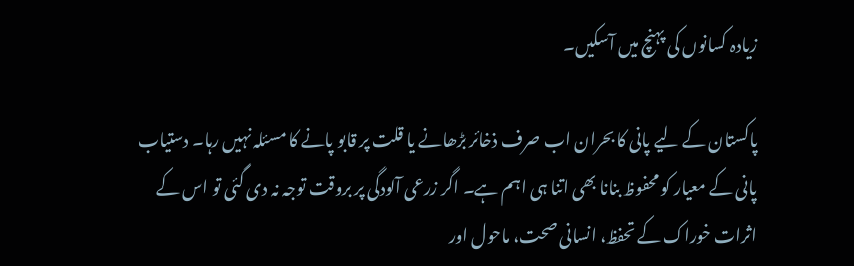زیادہ کسانوں کی پہنچ میں آسکیں۔

پاکستان کے لیے پانی کا بحران اب صرف ذخائر بڑھانے یا قلت پر قابو پانے کا مسئلہ نہیں رہا۔ دستیاب پانی کے معیار کو محفوظ بنانا بھی اتنا ہی اہم ہے۔ اگر زرعی آلودگی پر بروقت توجہ نہ دی گئی تو اس کے اثرات خوراک کے تحفظ، انسانی صحت، ماحول اور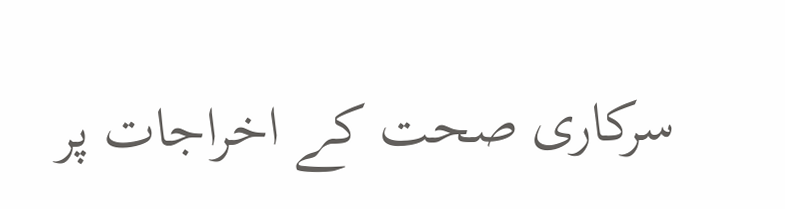سرکاری صحت کے اخراجات پر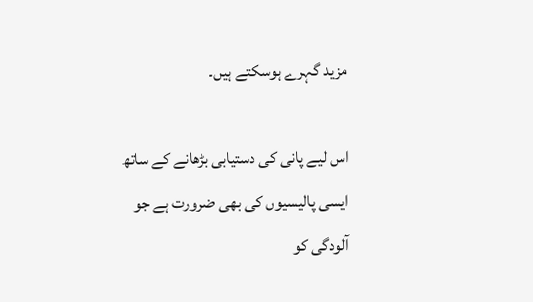مزید گہرے ہوسکتے ہیں۔

اس لیے پانی کی دستیابی بڑھانے کے ساتھ ایسی پالیسیوں کی بھی ضرورت ہے جو آلودگی کو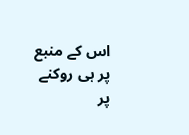اس کے منبع پر ہی روکنے پر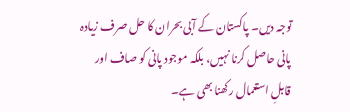توجہ دیں۔ پاکستان کے آبی بحران کا حل صرف زیادہ پانی حاصل کرنا نہیں، بلکہ موجود پانی کو صاف اور قابلِ استعمال رکھنا بھی ہے۔